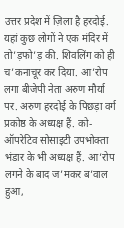उत्तर प्रदेश में ज़िला है हरदोई. यहां कुछ लोगों ने एक मंदिर में तो’ड़फो’ड़ की. शिवलिंग को ही च’कनाचूर कर दिया. आ’रोप लगा बीजेपी नेता अरुण मौर्या पर. अरुण हरदोई के पिछड़ा वर्ग प्रकोष्ठ के अध्यक्ष हैं. को-ऑपरेटिव सोसाइटी उपभोक्ता भंडार के भी अध्यक्ष हैं. आ’रोप लगने के बाद ज’मकर ब’वाल हुआ,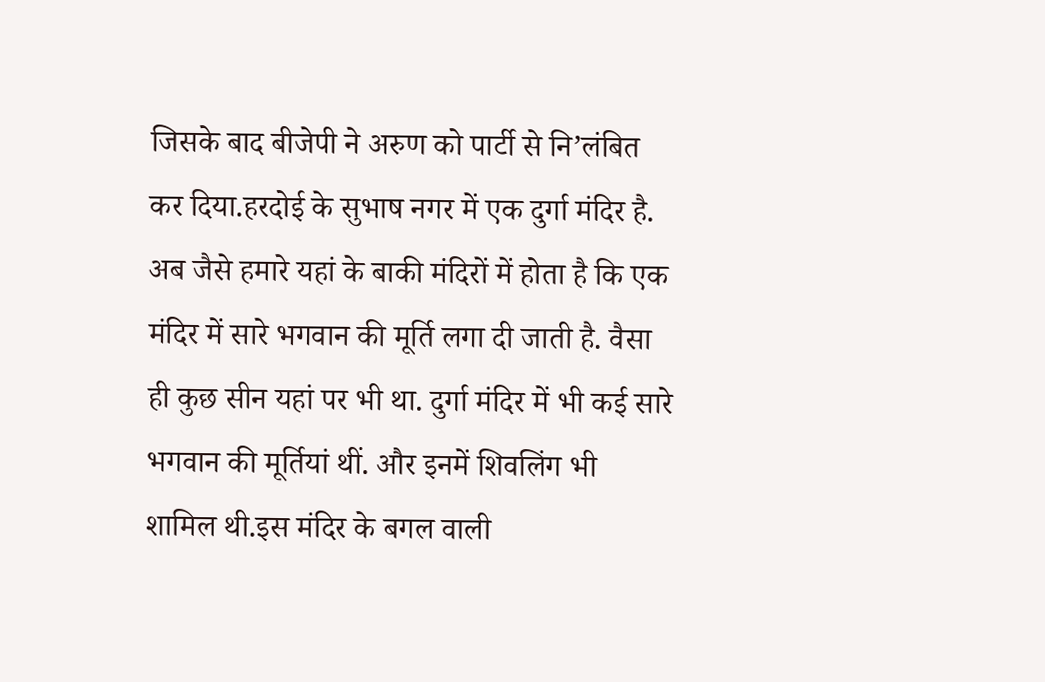जिसके बाद बीजेपी ने अरुण को पार्टी से नि’लंबित कर दिया.हरदोई के सुभाष नगर में एक दुर्गा मंदिर है.
अब जैसे हमारे यहां के बाकी मंदिरों में होता है कि एक मंदिर में सारे भगवान की मूर्ति लगा दी जाती है. वैसा ही कुछ सीन यहां पर भी था. दुर्गा मंदिर में भी कई सारे भगवान की मूर्तियां थीं. और इनमें शिवलिंग भी शामिल थी.इस मंदिर के बगल वाली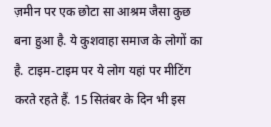ज़मीन पर एक छोटा सा आश्रम जैसा कुछ बना हुआ है. ये कुशवाहा समाज के लोगों का है. टाइम-टाइम पर ये लोग यहां पर मीटिंग करते रहते हैं. 15 सितंबर के दिन भी इस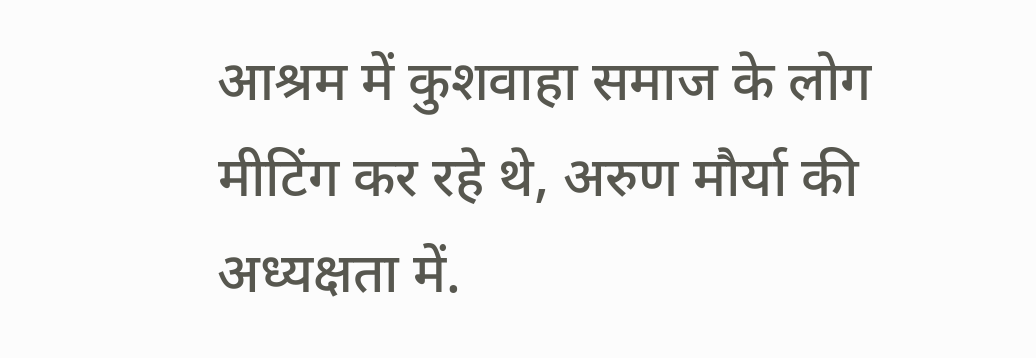आश्रम में कुशवाहा समाज के लोग मीटिंग कर रहे थे, अरुण मौर्या की अध्यक्षता में.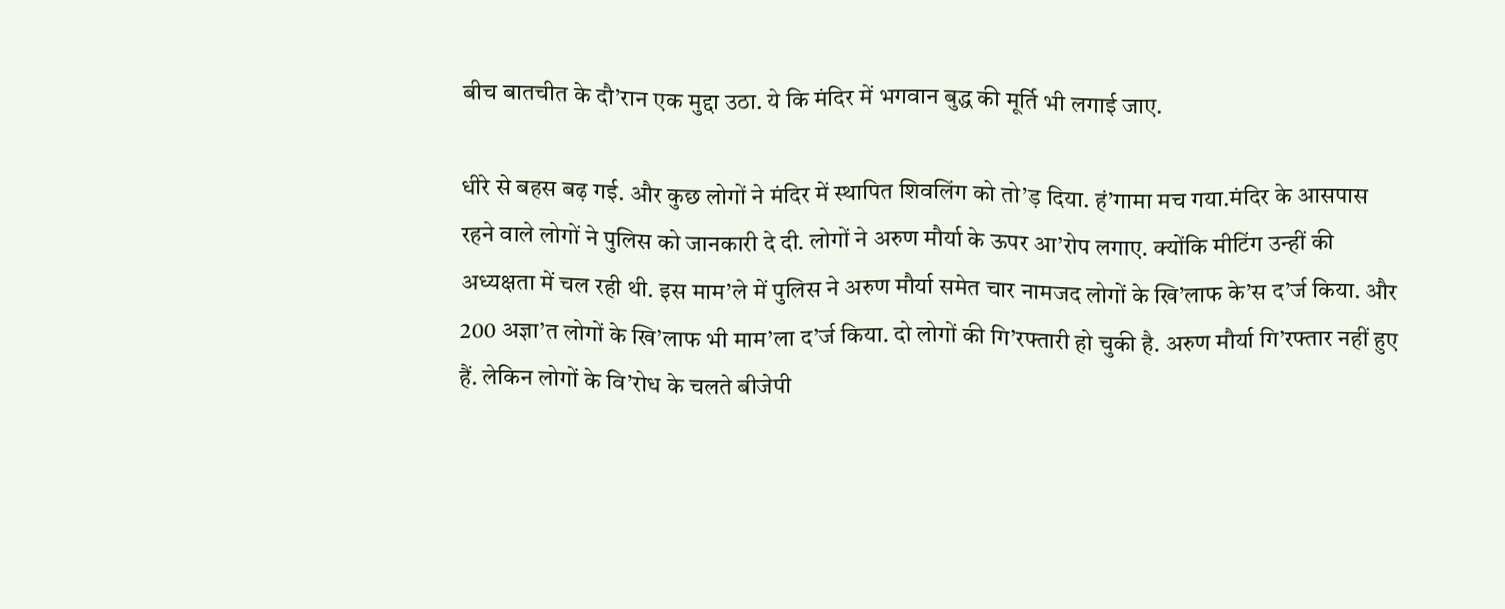बीच बातचीत के दौ’रान एक मुद्दा उठा. ये कि मंदिर में भगवान बुद्ध की मूर्ति भी लगाई जाए.

धीरे से बहस बढ़ गई. और कुछ लोगों ने मंदिर में स्थापित शिवलिंग को तो’ड़ दिया. हं’गामा मच गया.मंदिर के आसपास रहने वाले लोगों ने पुलिस को जानकारी दे दी. लोगों ने अरुण मौर्या के ऊपर आ’रोप लगाए. क्योंकि मीटिंग उन्हीं की अध्यक्षता में चल रही थी. इस माम’ले में पुलिस ने अरुण मौर्या समेत चार नामजद लोगों के खि’लाफ के’स द’र्ज किया. और 200 अज्ञा’त लोगों के खि’लाफ भी माम’ला द’र्ज किया. दो लोगों की गि’रफ्तारी हो चुकी है. अरुण मौर्या गि’रफ्तार नहीं हुए हैं. लेकिन लोगों के वि’रोध के चलते बीजेपी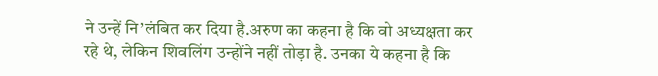ने उन्हें नि’लंबित कर दिया है.अरुण का कहना है कि वो अध्यक्षता कर रहे थे, लेकिन शिवलिंग उन्होंने नहीं तोड़ा है. उनका ये कहना है कि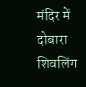मंदिर में दोबारा शिवलिंग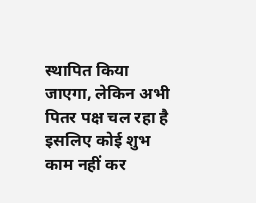स्थापित किया जाएगा, लेकिन अभी पितर पक्ष चल रहा है इसलिए कोई शुभ काम नहीं कर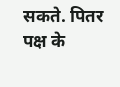सकते. पितर पक्ष के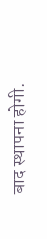बाद स्थापना होगी.